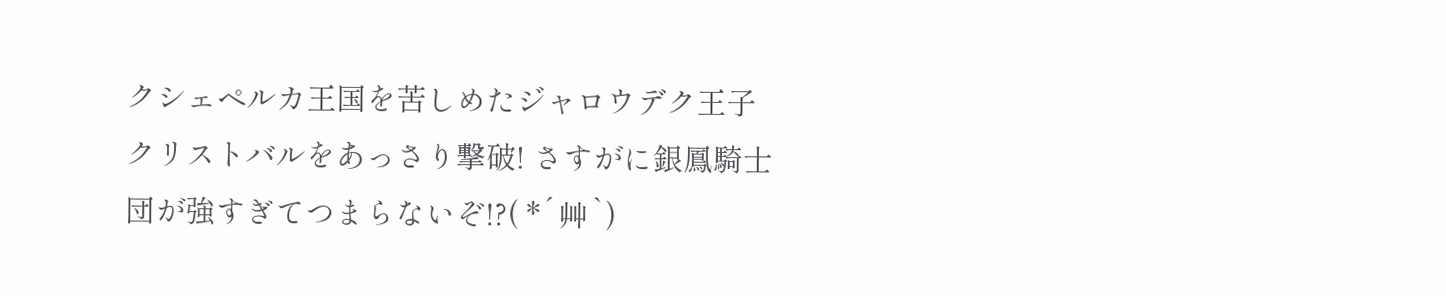クシェペルカ王国を苦しめたジャロウデク王子クリストバルをあっさり撃破! さすがに銀鳳騎士団が強すぎてつまらないぞ!?( *´艸`)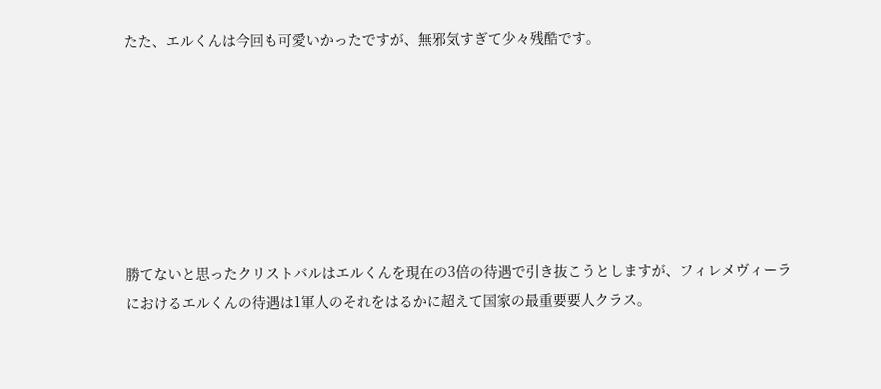たた、エルくんは今回も可愛いかったですが、無邪気すぎて少々残酷です。







勝てないと思ったクリストバルはエルくんを現在の3倍の待遇で引き抜こうとしますが、フィレメヴィーラにおけるエルくんの待遇は1軍人のそれをはるかに超えて国家の最重要要人クラス。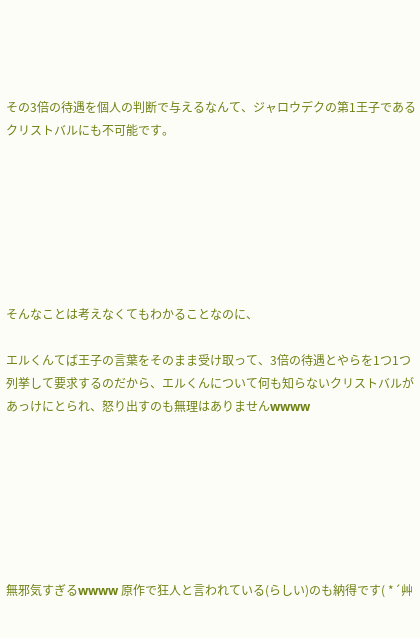その3倍の待遇を個人の判断で与えるなんて、ジャロウデクの第1王子であるクリストバルにも不可能です。







そんなことは考えなくてもわかることなのに、

エルくんてば王子の言葉をそのまま受け取って、3倍の待遇とやらを1つ1つ列挙して要求するのだから、エルくんについて何も知らないクリストバルがあっけにとられ、怒り出すのも無理はありませんwwww







無邪気すぎるwwww 原作で狂人と言われている(らしい)のも納得です( *´艸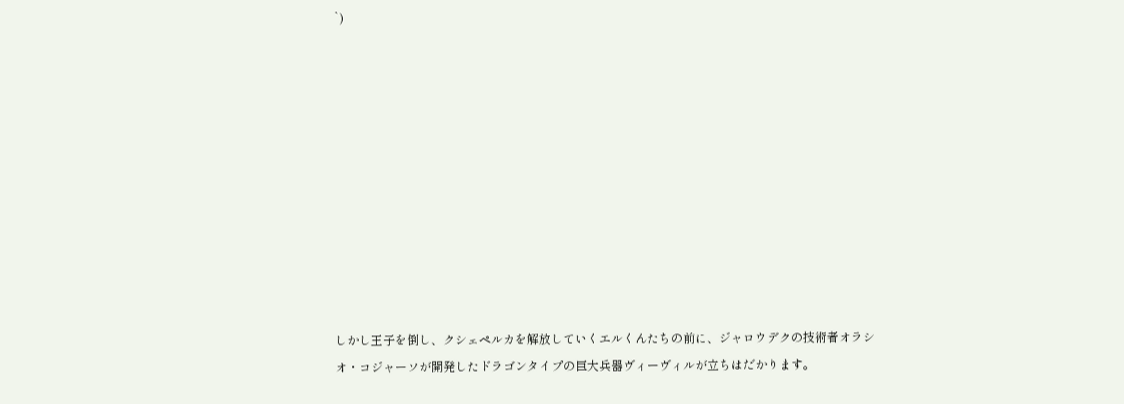`)











しかし王子を倒し、クシェペルカを解放していくエルくんたちの前に、ジャロウデクの技術者オラシオ・コジャーソが開発したドラゴンタイプの巨大兵器ヴィーヴィルが立ちはだかります。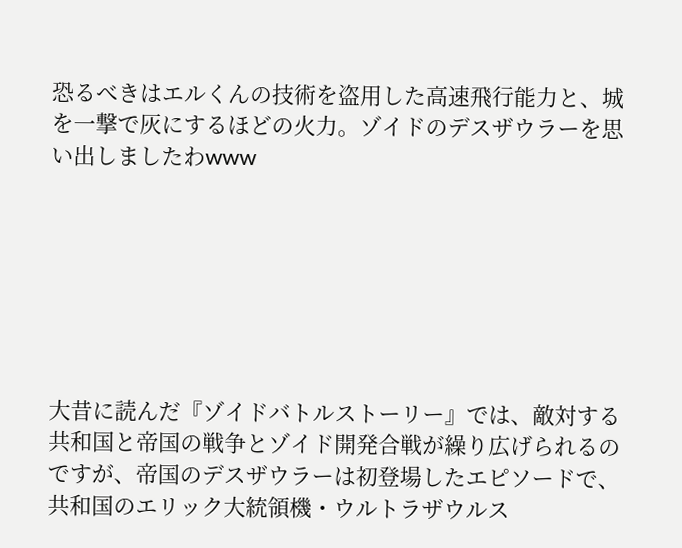恐るべきはエルくんの技術を盗用した高速飛行能力と、城を一撃で灰にするほどの火力。ゾイドのデスザウラーを思い出しましたわwww







大昔に読んだ『ゾイドバトルストーリー』では、敵対する共和国と帝国の戦争とゾイド開発合戦が繰り広げられるのですが、帝国のデスザウラーは初登場したエピソードで、共和国のエリック大統領機・ウルトラザウルス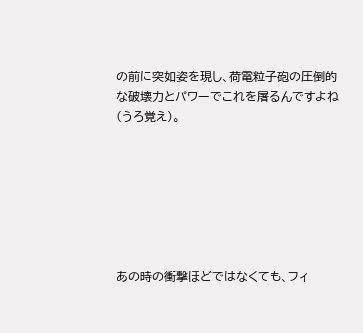の前に突如姿を現し、荷電粒子砲の圧倒的な破壊力とパワーでこれを屠るんですよね(うろ覚え)。







あの時の衝撃ほどではなくても、フィ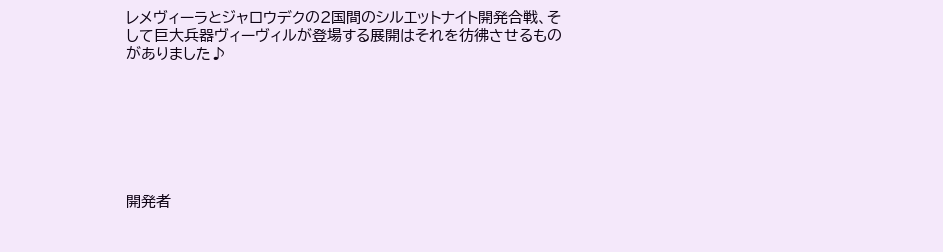レメヴィーラとジャロウデクの2国間のシルエットナイト開発合戦、そして巨大兵器ヴィーヴィルが登場する展開はそれを彷彿させるものがありました♪







開発者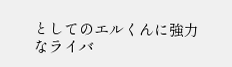としてのエルくんに強力なライバ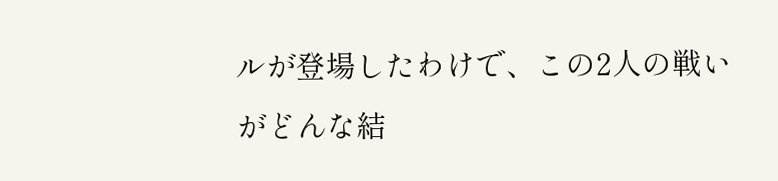ルが登場したわけで、この2人の戦いがどんな結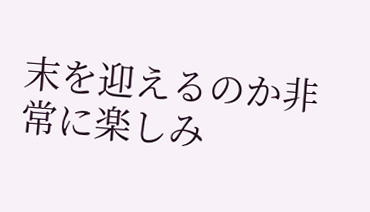末を迎えるのか非常に楽しみ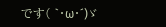です( `・ω・´)ゞ